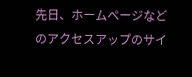先日、ホームページなどのアクセスアップのサイ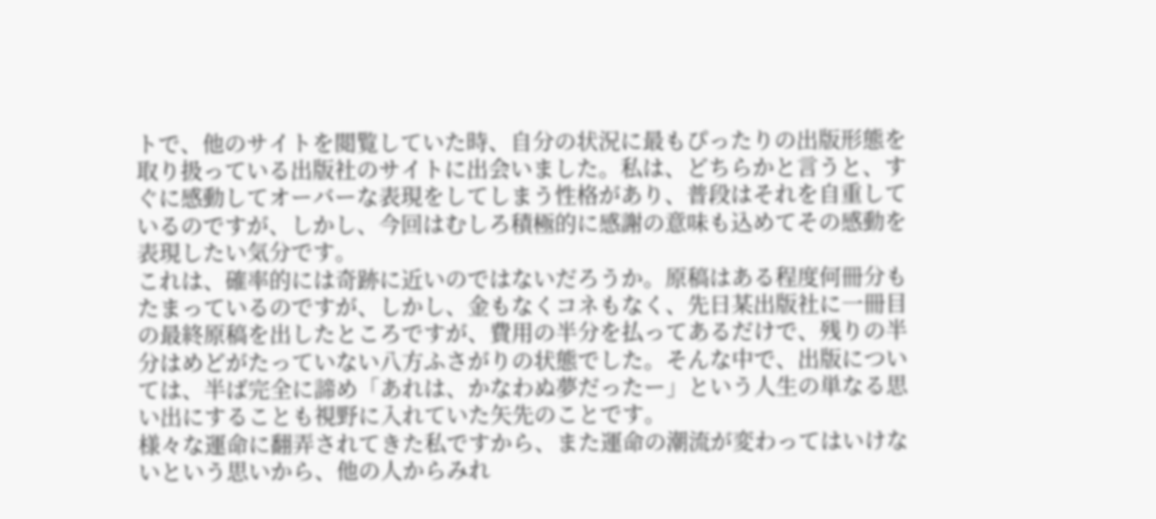トで、他のサイトを閲覧していた時、自分の状況に最もぴったりの出版形態を取り扱っている出版社のサイトに出会いました。私は、どちらかと言うと、すぐに感動してオーバーな表現をしてしまう性格があり、普段はそれを自重しているのですが、しかし、今回はむしろ積極的に感謝の意味も込めてその感動を表現したい気分です。
これは、確率的には奇跡に近いのではないだろうか。原稿はある程度何冊分もたまっているのですが、しかし、金もなくコネもなく、先日某出版社に一冊目の最終原稿を出したところですが、費用の半分を払ってあるだけで、残りの半分はめどがたっていない八方ふさがりの状態でした。そんな中で、出版については、半ば完全に諦め「あれは、かなわぬ夢だったー」という人生の単なる思い出にすることも視野に入れていた矢先のことです。
様々な運命に翻弄されてきた私ですから、また運命の潮流が変わってはいけないという思いから、他の人からみれ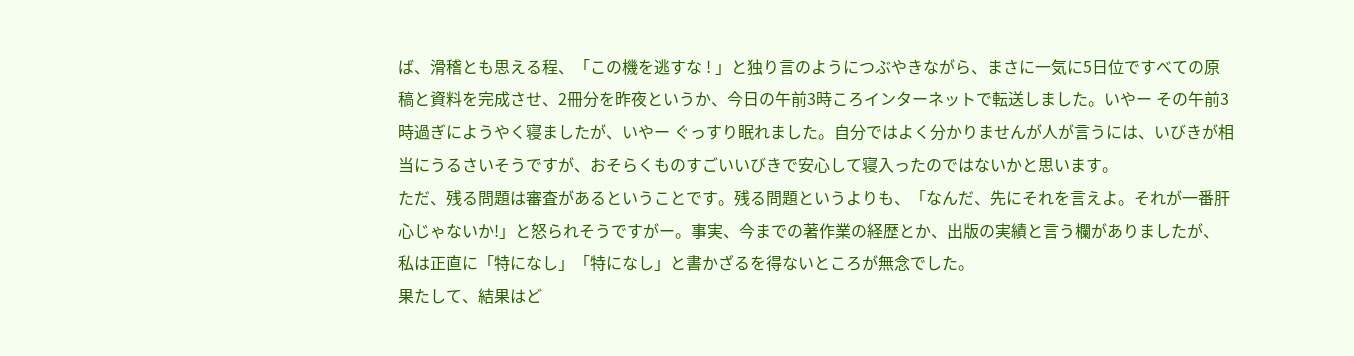ば、滑稽とも思える程、「この機を逃すな ! 」と独り言のようにつぶやきながら、まさに一気に5日位ですべての原稿と資料を完成させ、2冊分を昨夜というか、今日の午前3時ころインターネットで転送しました。いやー その午前3時過ぎにようやく寝ましたが、いやー ぐっすり眠れました。自分ではよく分かりませんが人が言うには、いびきが相当にうるさいそうですが、おそらくものすごいいびきで安心して寝入ったのではないかと思います。
ただ、残る問題は審査があるということです。残る問題というよりも、「なんだ、先にそれを言えよ。それが一番肝心じゃないか!」と怒られそうですがー。事実、今までの著作業の経歴とか、出版の実績と言う欄がありましたが、私は正直に「特になし」「特になし」と書かざるを得ないところが無念でした。
果たして、結果はど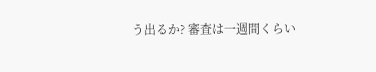う出るか? 審査は一週間くらい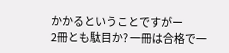かかるということですがー
2冊とも駄目か? 一冊は合格で一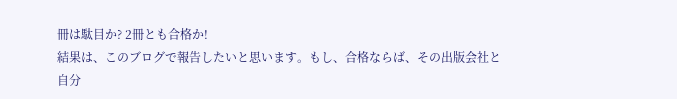冊は駄目か? 2冊とも合格か!
結果は、このブログで報告したいと思います。もし、合格ならば、その出版会社と自分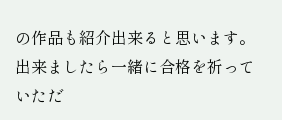の作品も紹介出来ると思います。出来ましたら一緒に合格を祈っていただ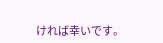ければ幸いです。